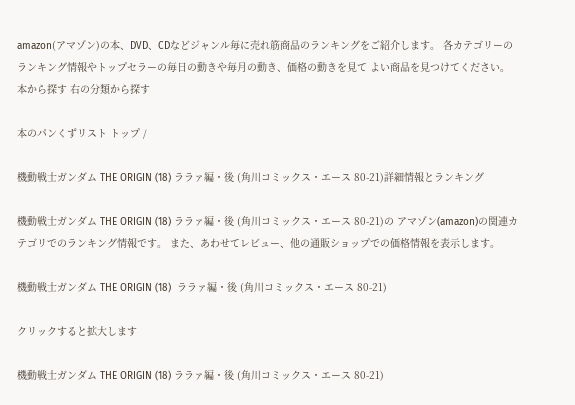amazon(アマゾン)の本、DVD、CDなどジャンル毎に売れ筋商品のランキングをご紹介します。 各カテゴリーのランキング情報やトップセラーの毎日の動きや毎月の動き、価格の動きを見て よい商品を見つけてください。
本から探す 右の分類から探す

本のパンくずリスト トップ /

機動戦士ガンダム THE ORIGIN (18) ララァ編・後 (角川コミックス・エース 80-21)詳細情報とランキング

機動戦士ガンダム THE ORIGIN (18) ララァ編・後 (角川コミックス・エース 80-21)の アマゾン(amazon)の関連カテゴリでのランキング情報です。 また、あわせてレビュー、他の通販ショップでの価格情報を表示します。

機動戦士ガンダム THE ORIGIN (18)  ララァ編・後 (角川コミックス・エース 80-21)

クリックすると拡大します

機動戦士ガンダム THE ORIGIN (18) ララァ編・後 (角川コミックス・エース 80-21)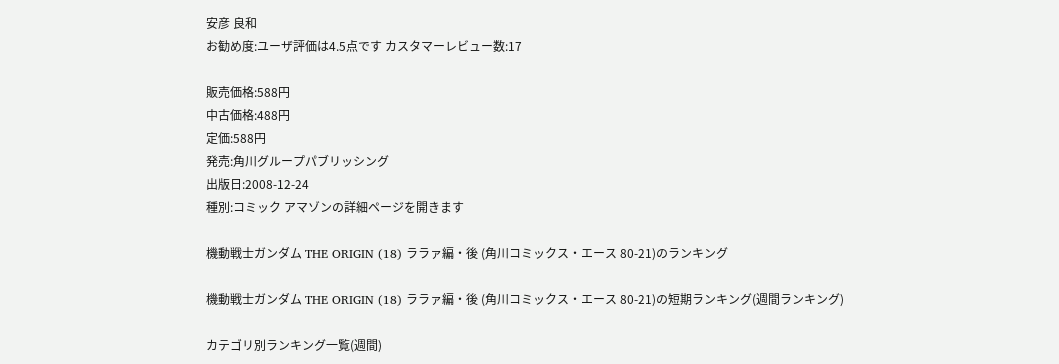安彦 良和
お勧め度:ユーザ評価は4.5点です カスタマーレビュー数:17

販売価格:588円
中古価格:488円
定価:588円
発売:角川グループパブリッシング
出版日:2008-12-24
種別:コミック アマゾンの詳細ページを開きます

機動戦士ガンダム THE ORIGIN (18) ララァ編・後 (角川コミックス・エース 80-21)のランキング

機動戦士ガンダム THE ORIGIN (18) ララァ編・後 (角川コミックス・エース 80-21)の短期ランキング(週間ランキング)

カテゴリ別ランキング一覧(週間)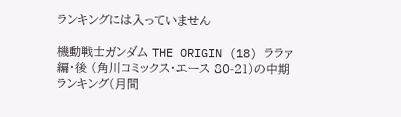ランキングには入っていません

機動戦士ガンダム THE ORIGIN (18) ララァ編・後 (角川コミックス・エース 80-21)の中期ランキング(月間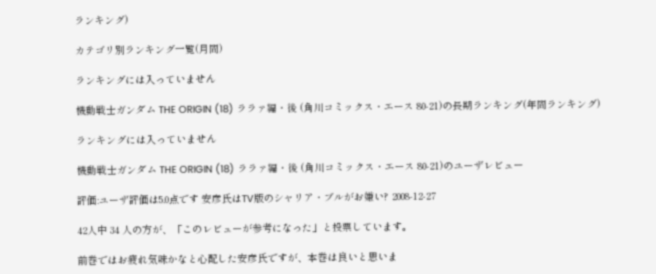ランキング)

カテゴリ別ランキング一覧(月間)

ランキングには入っていません

機動戦士ガンダム THE ORIGIN (18) ララァ編・後 (角川コミックス・エース 80-21)の長期ランキング(年間ランキング)

ランキングには入っていません

機動戦士ガンダム THE ORIGIN (18) ララァ編・後 (角川コミックス・エース 80-21)のユーザレビュー

評価:ユーザ評価は5.0点です 安彦氏はTV版のシャリア・ブルがお嫌い? 2008-12-27

42人中 34 人の方が、「このレビューが参考になった」と投票しています。

前巻ではお疲れ気味かなと心配した安彦氏ですが、本巻は良いと思いま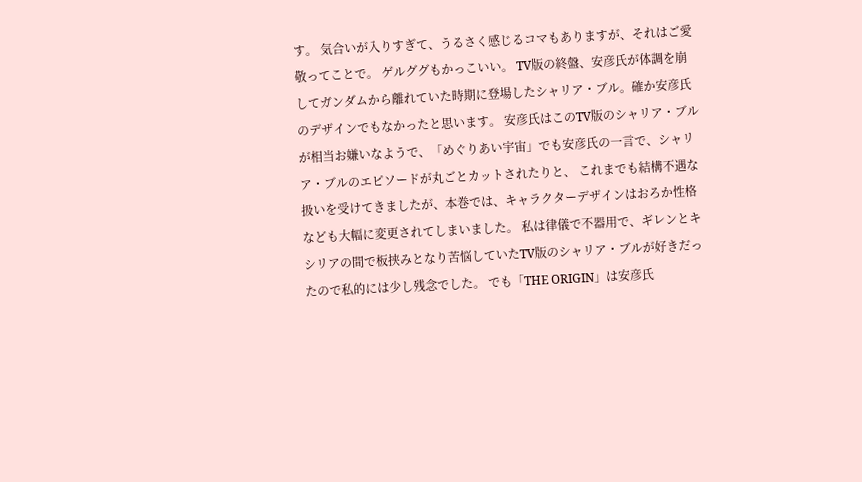す。 気合いが入りすぎて、うるさく感じるコマもありますが、それはご愛敬ってことで。 ゲルググもかっこいい。 TV版の終盤、安彦氏が体調を崩してガンダムから離れていた時期に登場したシャリア・ブル。確か安彦氏のデザインでもなかったと思います。 安彦氏はこのTV版のシャリア・ブルが相当お嫌いなようで、「めぐりあい宇宙」でも安彦氏の一言で、シャリア・ブルのエピソードが丸ごとカットされたりと、 これまでも結構不遇な扱いを受けてきましたが、本巻では、キャラクターデザインはおろか性格なども大幅に変更されてしまいました。 私は律儀で不器用で、ギレンとキシリアの間で板挟みとなり苦悩していたTV版のシャリア・ブルが好きだったので私的には少し残念でした。 でも「THE ORIGIN」は安彦氏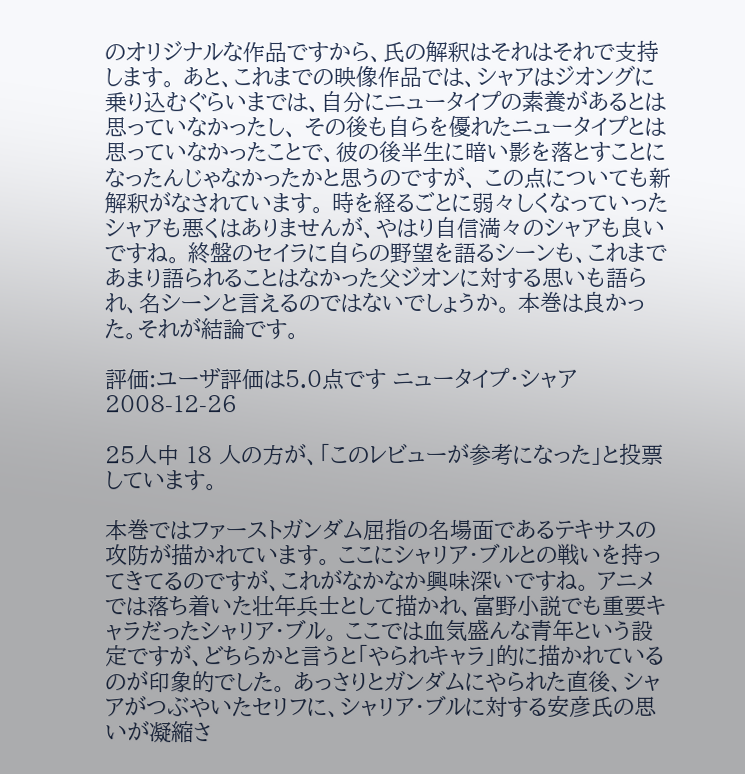のオリジナルな作品ですから、氏の解釈はそれはそれで支持します。 あと、これまでの映像作品では、シャアはジオングに乗り込むぐらいまでは、自分にニュータイプの素養があるとは思っていなかったし、 その後も自らを優れたニュータイプとは思っていなかったことで、彼の後半生に暗い影を落とすことになったんじゃなかったかと思うのですが、 この点についても新解釈がなされています。 時を経るごとに弱々しくなっていったシャアも悪くはありませんが、やはり自信満々のシャアも良いですね。 終盤のセイラに自らの野望を語るシーンも、これまであまり語られることはなかった父ジオンに対する思いも語られ、名シーンと言えるのではないでしょうか。 本巻は良かった。それが結論です。

評価:ユーザ評価は5.0点です ニュータイプ・シャア 2008-12-26

25人中 18 人の方が、「このレビューが参考になった」と投票しています。

本巻ではファーストガンダム屈指の名場面であるテキサスの攻防が描かれています。 ここにシャリア・ブルとの戦いを持ってきてるのですが、これがなかなか興味深いですね。 アニメでは落ち着いた壮年兵士として描かれ、富野小説でも重要キャラだったシャリア・ブル。 ここでは血気盛んな青年という設定ですが、どちらかと言うと「やられキャラ」的に描かれているのが印象的でした。 あっさりとガンダムにやられた直後、シャアがつぶやいたセリフに、シャリア・ブルに対する安彦氏の思いが凝縮さ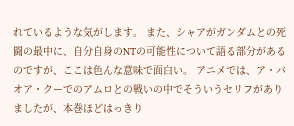れているような気がします。 また、シャアがガンダムとの死闘の最中に、自分自身のNTの可能性について語る部分があるのですが、ここは色んな意味で面白い。 アニメでは、ア・バオア・クーでのアムロとの戦いの中でそういうセリフがありましたが、本巻ほどはっきり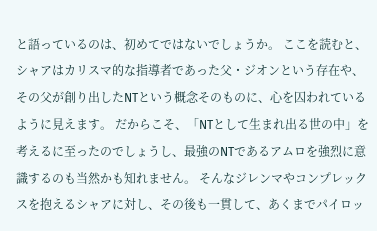と語っているのは、初めてではないでしょうか。 ここを読むと、シャアはカリスマ的な指導者であった父・ジオンという存在や、その父が創り出したNTという概念そのものに、心を囚われているように見えます。 だからこそ、「NTとして生まれ出る世の中」を考えるに至ったのでしょうし、最強のNTであるアムロを強烈に意識するのも当然かも知れません。 そんなジレンマやコンプレックスを抱えるシャアに対し、その後も一貫して、あくまでパイロッ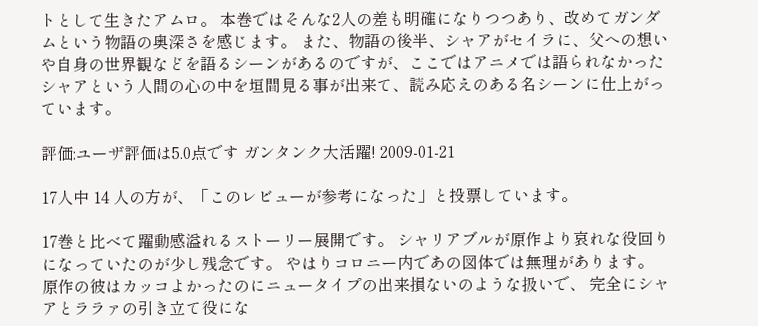トとして生きたアムロ。 本巻ではそんな2人の差も明確になりつつあり、改めてガンダムという物語の奥深さを感じます。 また、物語の後半、シャアがセイラに、父への想いや自身の世界観などを語るシーンがあるのですが、ここではアニメでは語られなかったシャアという人間の心の中を垣間見る事が出来て、読み応えのある名シーンに仕上がっています。

評価:ユーザ評価は5.0点です ガンタンク大活躍! 2009-01-21

17人中 14 人の方が、「このレビューが参考になった」と投票しています。

17巻と比べて躍動感溢れるストーリー展開です。 シャリアブルが原作より哀れな役回りになっていたのが少し残念です。 やはりコロニー内であの図体では無理があります。 原作の彼はカッコよかったのにニュータイプの出来損ないのような扱いで、 完全にシャアとララァの引き立て役にな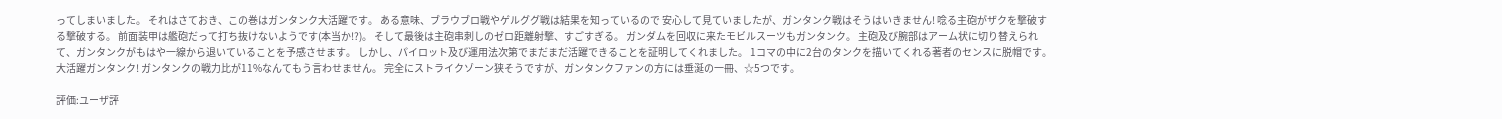ってしまいました。 それはさておき、この巻はガンタンク大活躍です。 ある意味、ブラウブロ戦やゲルググ戦は結果を知っているので 安心して見ていましたが、ガンタンク戦はそうはいきません! 唸る主砲がザクを撃破する撃破する。 前面装甲は艦砲だって打ち抜けないようです(本当か!?)。 そして最後は主砲串刺しのゼロ距離射撃、すごすぎる。 ガンダムを回収に来たモビルスーツもガンタンク。 主砲及び腕部はアーム状に切り替えられて、ガンタンクがもはや一線から退いていることを予感させます。 しかし、パイロット及び運用法次第でまだまだ活躍できることを証明してくれました。 1コマの中に2台のタンクを描いてくれる著者のセンスに脱帽です。 大活躍ガンタンク! ガンタンクの戦力比が11%なんてもう言わせません。 完全にストライクゾーン狭そうですが、ガンタンクファンの方には垂涎の一冊、☆5つです。

評価:ユーザ評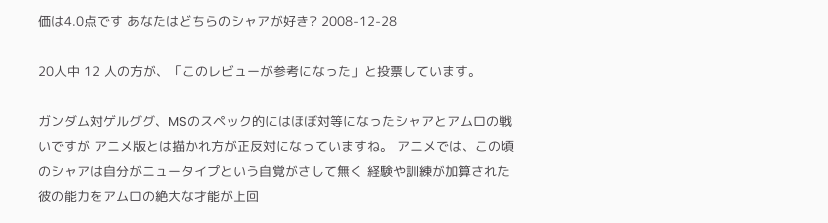価は4.0点です あなたはどちらのシャアが好き? 2008-12-28

20人中 12 人の方が、「このレビューが参考になった」と投票しています。

ガンダム対ゲルググ、MSのスペック的にはほぼ対等になったシャアとアムロの戦いですが アニメ版とは描かれ方が正反対になっていますね。 アニメでは、この頃のシャアは自分がニュータイプという自覚がさして無く 経験や訓練が加算された彼の能力をアムロの絶大な才能が上回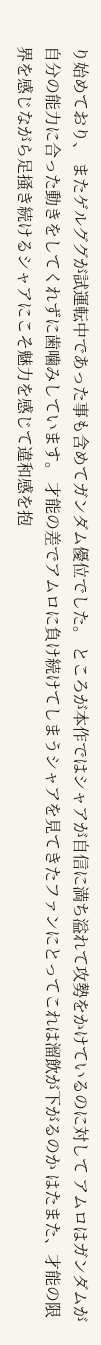り始めており、 またゲルググが試運転中であった事も含めてガンダム優位でした。 ところが本作ではシャアが自信に満ち溢れて攻勢をかけているのに対して アムロはガンダムが自分の能力に合った動きをしてくれずに歯噛みしています。 才能の差でアムロに負け続けてしまうシャアを見てきたファンにとってこれは溜飲が下がるのか はたまた、才能の限界を感じながら足掻き続けるシャアにこそ魅力を感じて違和感を抱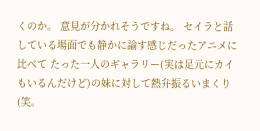くのか。 意見が分かれそうですね。 セイラと話している場面でも静かに諭す感じだったアニメに比べて たった一人のギャラリー(実は足元にカイもいるんだけど)の妹に対して熱弁振るいまくり(笑。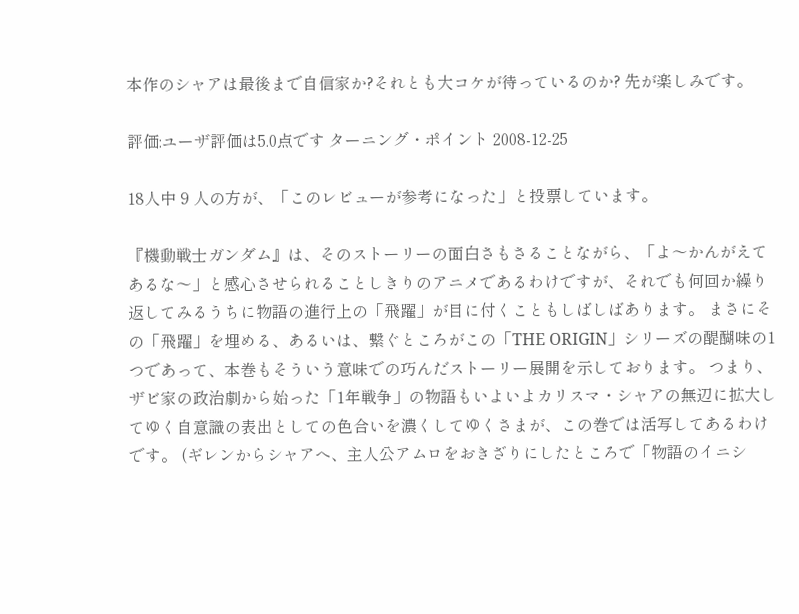本作のシャアは最後まで自信家か?それとも大コケが待っているのか? 先が楽しみです。

評価:ユーザ評価は5.0点です ターニング・ポイント 2008-12-25

18人中 9 人の方が、「このレビューが参考になった」と投票しています。

『機動戦士ガンダム』は、そのストーリーの面白さもさることながら、「よ〜かんがえてあるな〜」と感心させられることしきりのアニメであるわけですが、それでも何回か繰り返してみるうちに物語の進行上の「飛躍」が目に付くこともしばしばあります。 まさにその「飛躍」を埋める、あるいは、繋ぐところがこの「THE ORIGIN」シリーズの醍醐味の1つであって、本巻もそういう意味での巧んだストーリー展開を示しております。 つまり、ザビ家の政治劇から始った「1年戦争」の物語もいよいよカリスマ・シャアの無辺に拡大してゆく自意識の表出としての色合いを濃くしてゆくさまが、この巻では活写してあるわけです。 (ギレンからシャアへ、主人公アムロをおきざりにしたところで「物語のイニシ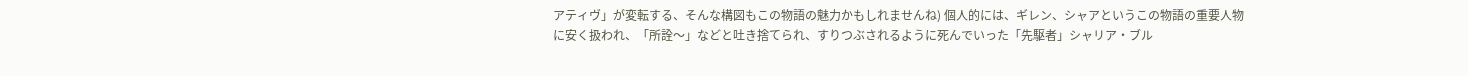アティヴ」が変転する、そんな構図もこの物語の魅力かもしれませんね) 個人的には、ギレン、シャアというこの物語の重要人物に安く扱われ、「所詮〜」などと吐き捨てられ、すりつぶされるように死んでいった「先駆者」シャリア・ブル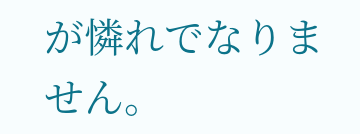が憐れでなりません。